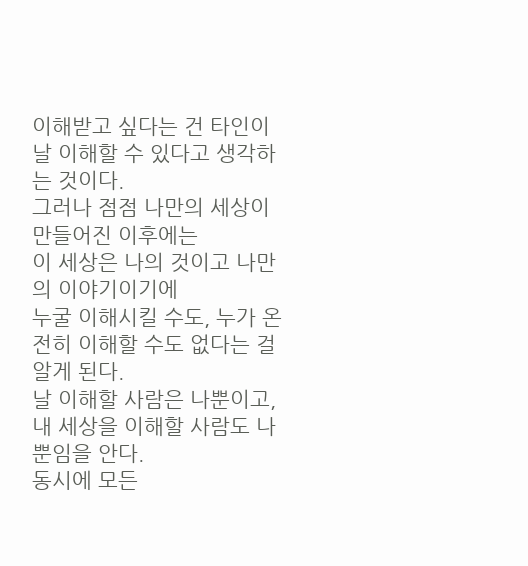이해받고 싶다는 건 타인이 날 이해할 수 있다고 생각하는 것이다.
그러나 점점 나만의 세상이 만들어진 이후에는
이 세상은 나의 것이고 나만의 이야기이기에
누굴 이해시킬 수도, 누가 온전히 이해할 수도 없다는 걸 알게 된다.
날 이해할 사람은 나뿐이고,
내 세상을 이해할 사람도 나뿐임을 안다.
동시에 모든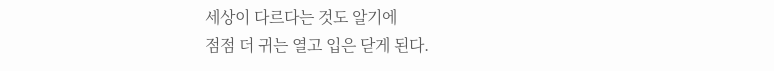세상이 다르다는 것도 알기에
점점 더 귀는 열고 입은 닫게 된다.